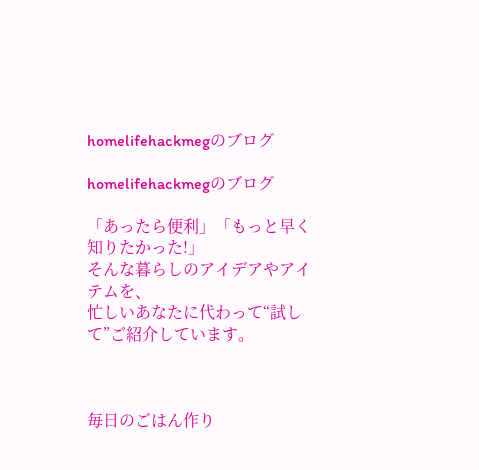homelifehackmegのブログ

homelifehackmegのブログ

「あったら便利」「もっと早く知りたかった!」
そんな暮らしのアイデアやアイテムを、
忙しいあなたに代わって“試して”ご紹介しています。



毎日のごはん作り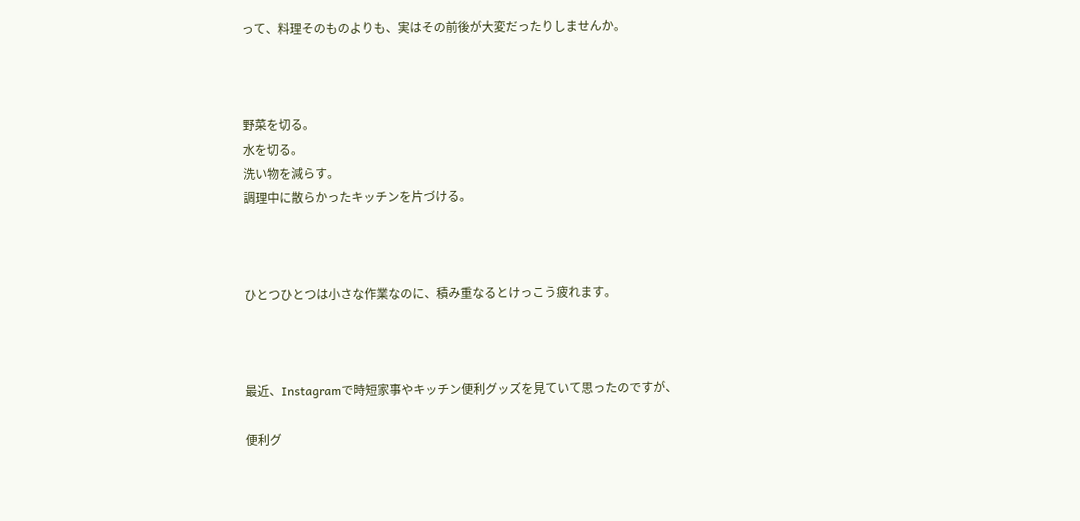って、料理そのものよりも、実はその前後が大変だったりしませんか。



野菜を切る。
水を切る。
洗い物を減らす。
調理中に散らかったキッチンを片づける。



ひとつひとつは小さな作業なのに、積み重なるとけっこう疲れます。



最近、Instagramで時短家事やキッチン便利グッズを見ていて思ったのですが、

便利グ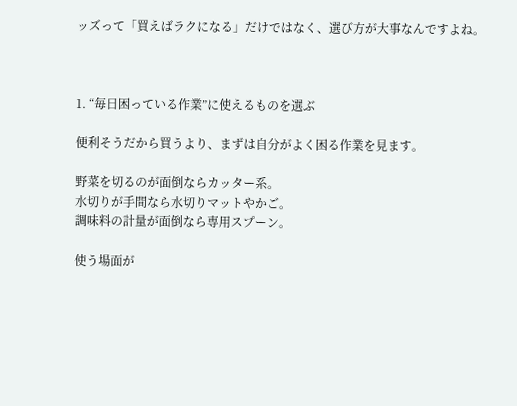ッズって「買えばラクになる」だけではなく、選び方が大事なんですよね。



1. “毎日困っている作業”に使えるものを選ぶ

便利そうだから買うより、まずは自分がよく困る作業を見ます。

野菜を切るのが面倒ならカッター系。
水切りが手間なら水切りマットやかご。
調味料の計量が面倒なら専用スプーン。

使う場面が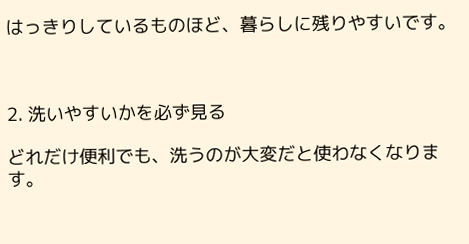はっきりしているものほど、暮らしに残りやすいです。



2. 洗いやすいかを必ず見る

どれだけ便利でも、洗うのが大変だと使わなくなります。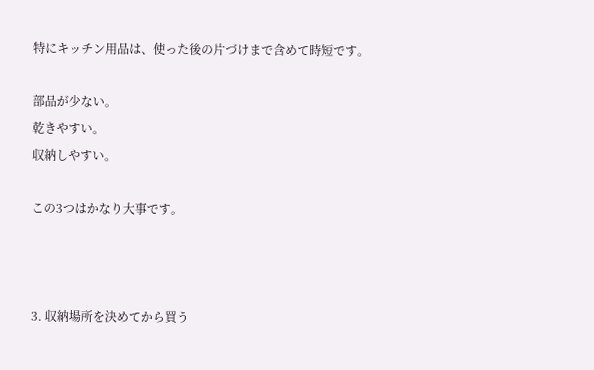特にキッチン用品は、使った後の片づけまで含めて時短です。

部品が少ない。
乾きやすい。
収納しやすい。

この3つはかなり大事です。



3. 収納場所を決めてから買う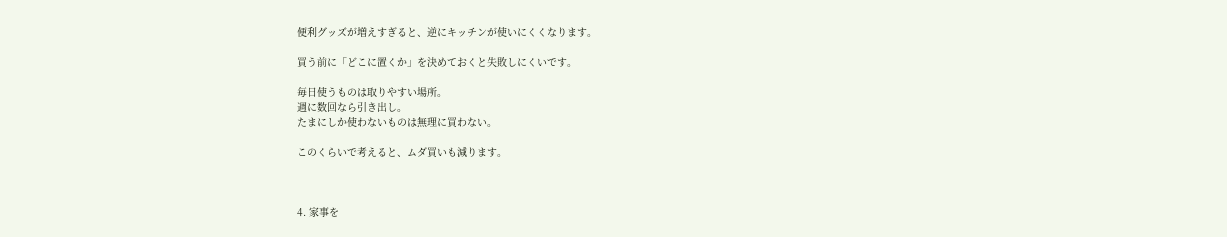便利グッズが増えすぎると、逆にキッチンが使いにくくなります。

買う前に「どこに置くか」を決めておくと失敗しにくいです。

毎日使うものは取りやすい場所。
週に数回なら引き出し。
たまにしか使わないものは無理に買わない。

このくらいで考えると、ムダ買いも減ります。



4. 家事を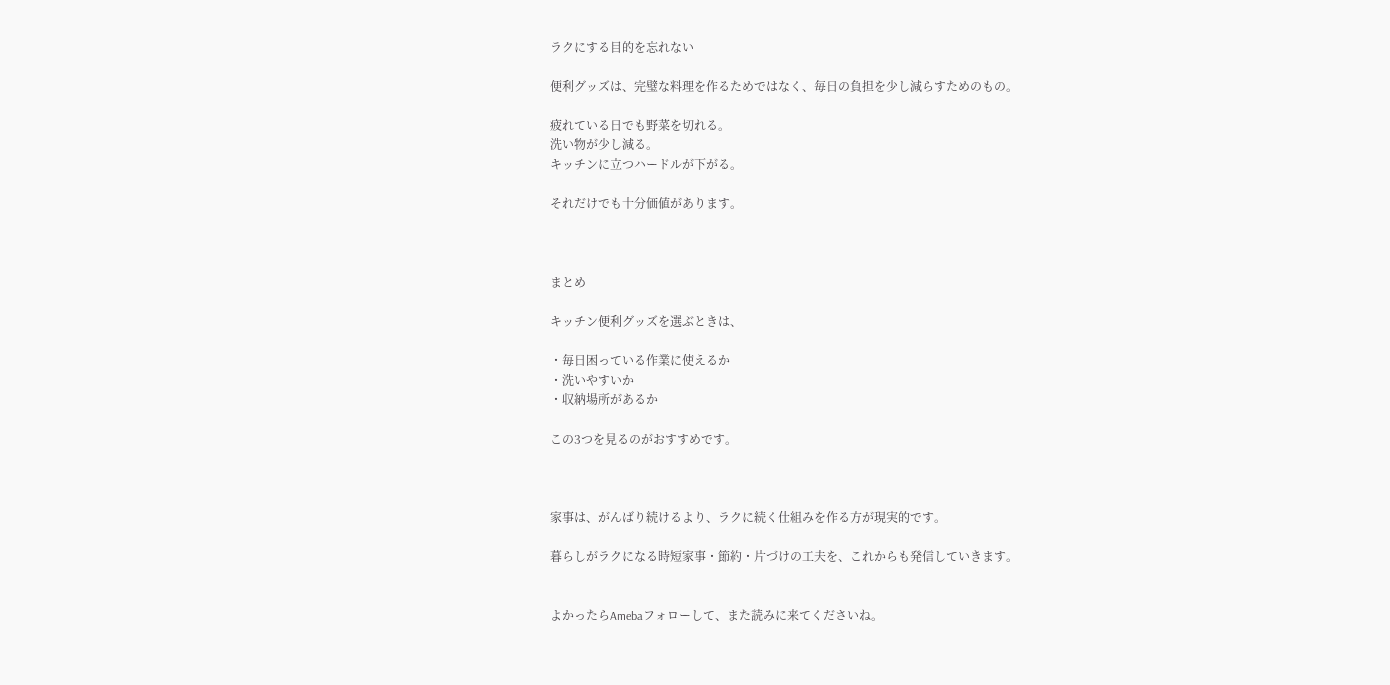ラクにする目的を忘れない

便利グッズは、完璧な料理を作るためではなく、毎日の負担を少し減らすためのもの。

疲れている日でも野菜を切れる。
洗い物が少し減る。
キッチンに立つハードルが下がる。

それだけでも十分価値があります。



まとめ

キッチン便利グッズを選ぶときは、

・毎日困っている作業に使えるか
・洗いやすいか
・収納場所があるか

この3つを見るのがおすすめです。



家事は、がんばり続けるより、ラクに続く仕組みを作る方が現実的です。

暮らしがラクになる時短家事・節約・片づけの工夫を、これからも発信していきます。


よかったらAmebaフォローして、また読みに来てくださいね。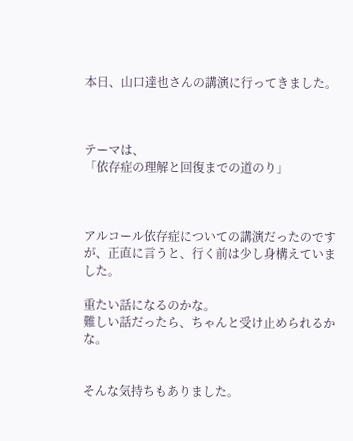本日、山口達也さんの講演に行ってきました。



テーマは、
「依存症の理解と回復までの道のり」



アルコール依存症についての講演だったのですが、正直に言うと、行く前は少し身構えていました。

重たい話になるのかな。
難しい話だったら、ちゃんと受け止められるかな。


そんな気持ちもありました。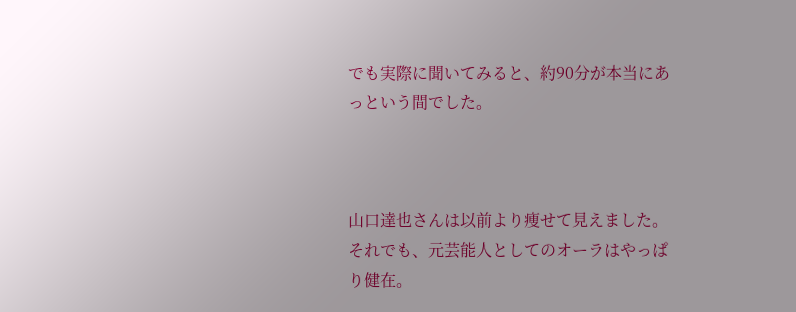でも実際に聞いてみると、約90分が本当にあっという間でした。



山口達也さんは以前より痩せて見えました。
それでも、元芸能人としてのオーラはやっぱり健在。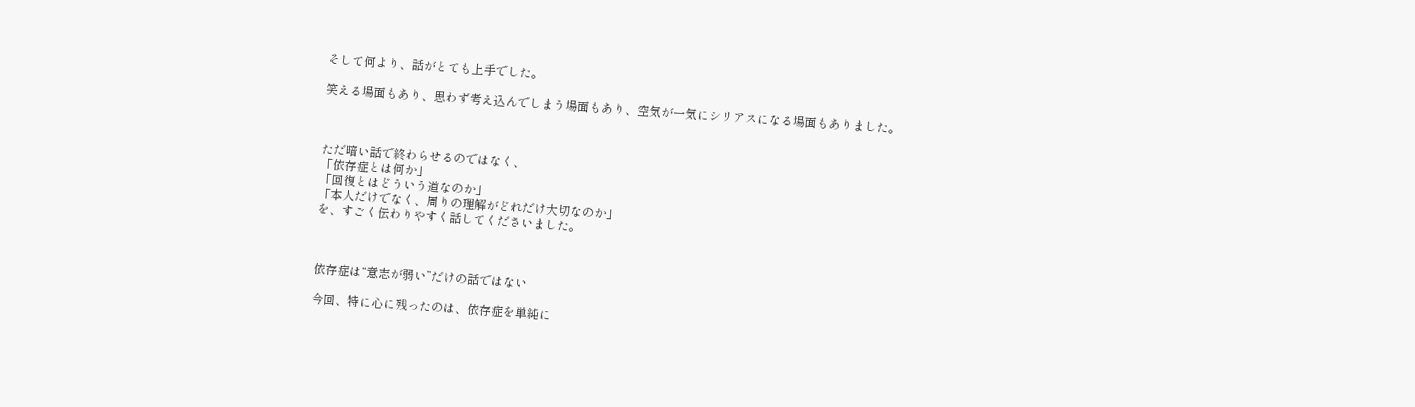そして何より、話がとても上手でした。

笑える場面もあり、思わず考え込んでしまう場面もあり、空気が一気にシリアスになる場面もありました。



ただ暗い話で終わらせるのではなく、
「依存症とは何か」
「回復とはどういう道なのか」
「本人だけでなく、周りの理解がどれだけ大切なのか」
を、すごく伝わりやすく話してくださいました。



依存症は“意志が弱い”だけの話ではない

今回、特に心に残ったのは、依存症を単純に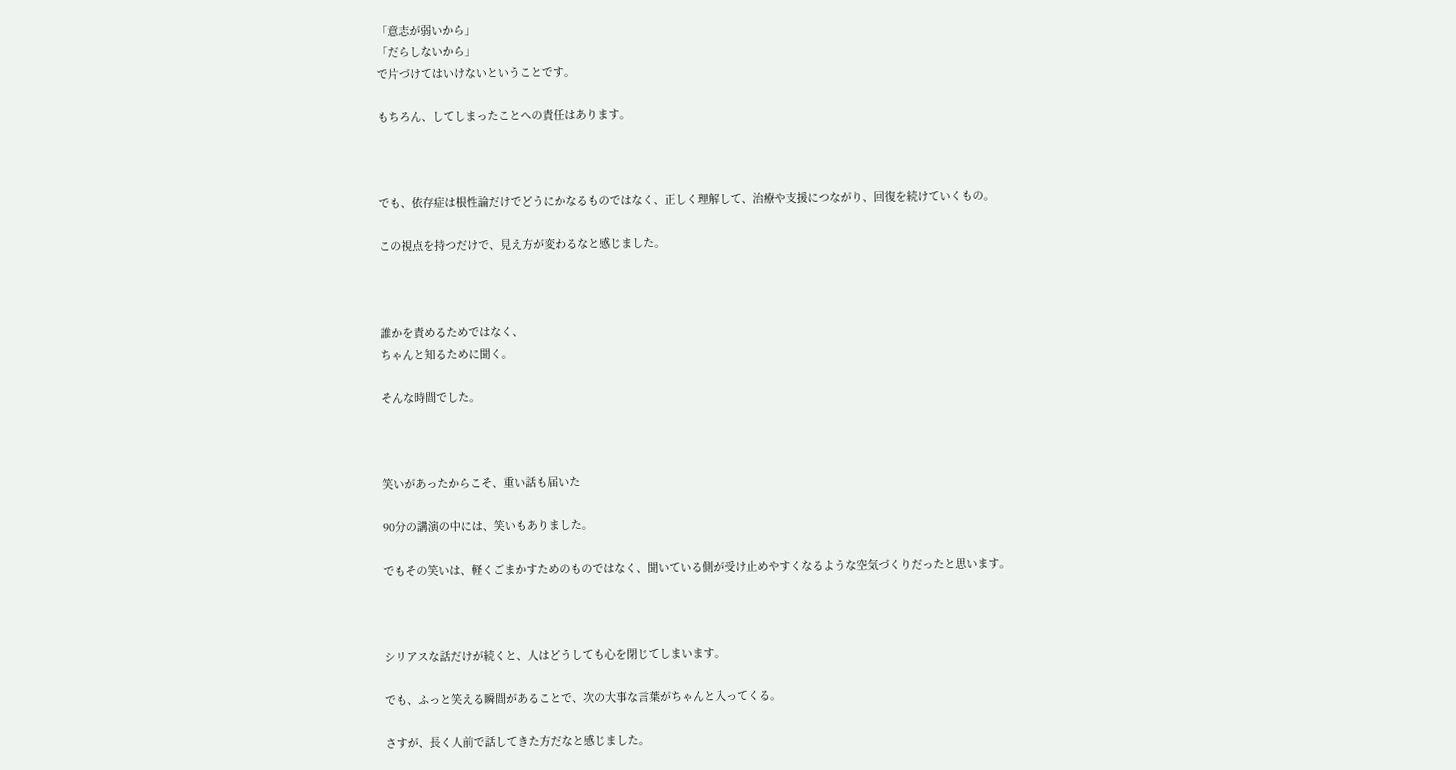「意志が弱いから」
「だらしないから」
で片づけてはいけないということです。

もちろん、してしまったことへの責任はあります。



でも、依存症は根性論だけでどうにかなるものではなく、正しく理解して、治療や支援につながり、回復を続けていくもの。

この視点を持つだけで、見え方が変わるなと感じました。



誰かを責めるためではなく、
ちゃんと知るために聞く。

そんな時間でした。



笑いがあったからこそ、重い話も届いた

90分の講演の中には、笑いもありました。

でもその笑いは、軽くごまかすためのものではなく、聞いている側が受け止めやすくなるような空気づくりだったと思います。



シリアスな話だけが続くと、人はどうしても心を閉じてしまいます。

でも、ふっと笑える瞬間があることで、次の大事な言葉がちゃんと入ってくる。

さすが、長く人前で話してきた方だなと感じました。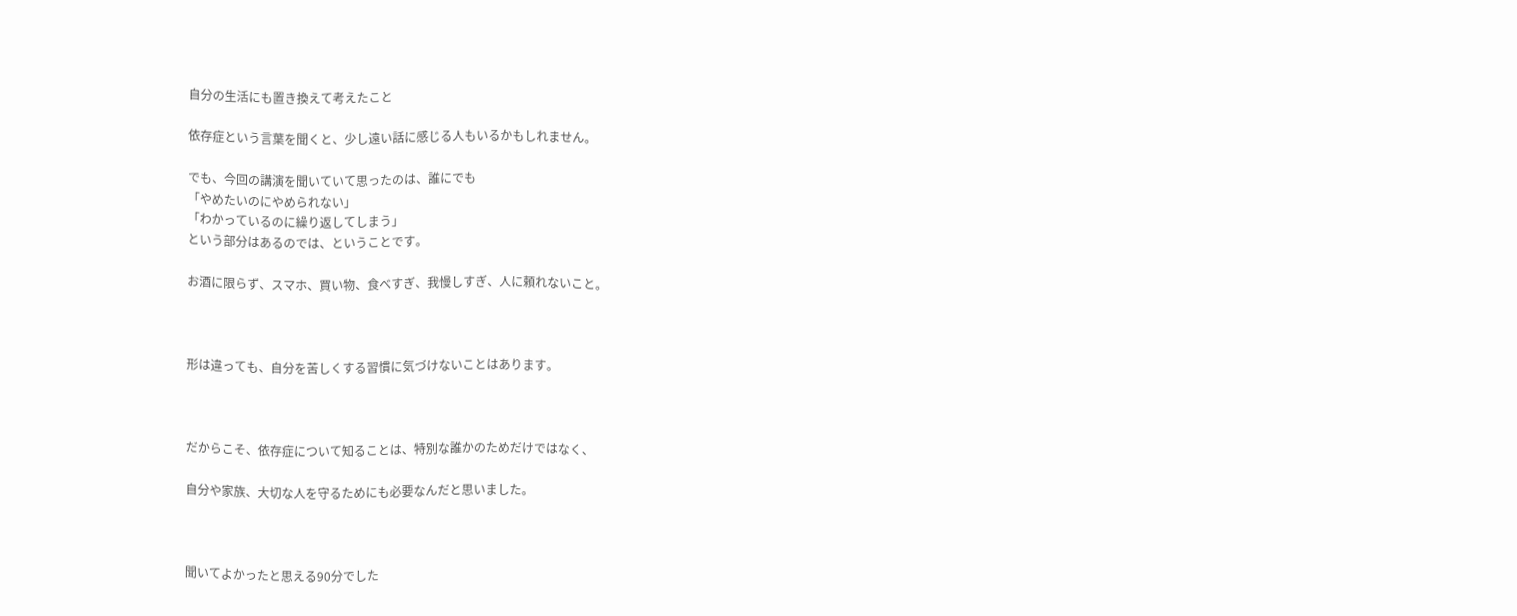自分の生活にも置き換えて考えたこと

依存症という言葉を聞くと、少し遠い話に感じる人もいるかもしれません。

でも、今回の講演を聞いていて思ったのは、誰にでも
「やめたいのにやめられない」
「わかっているのに繰り返してしまう」
という部分はあるのでは、ということです。

お酒に限らず、スマホ、買い物、食べすぎ、我慢しすぎ、人に頼れないこと。



形は違っても、自分を苦しくする習慣に気づけないことはあります。



だからこそ、依存症について知ることは、特別な誰かのためだけではなく、

自分や家族、大切な人を守るためにも必要なんだと思いました。



聞いてよかったと思える90分でした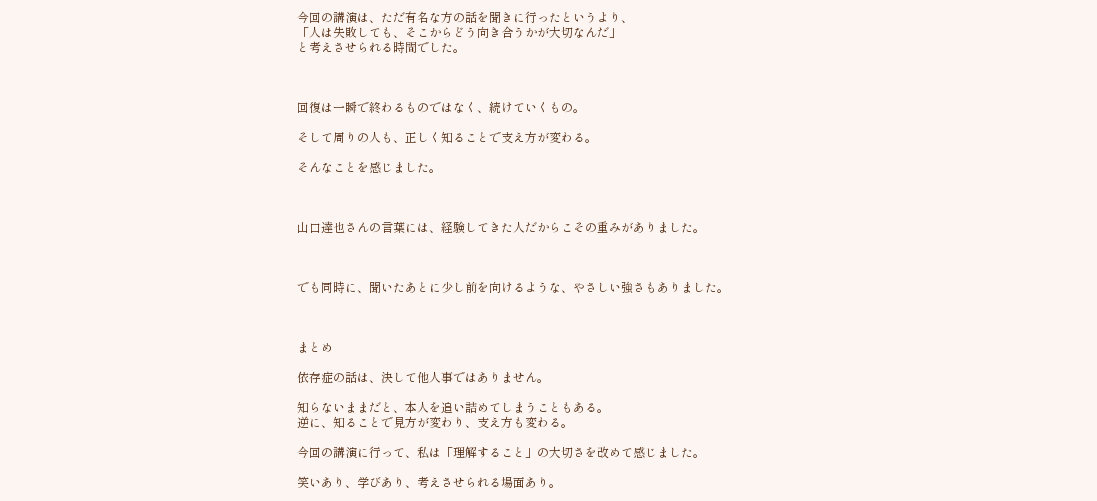今回の講演は、ただ有名な方の話を聞きに行ったというより、
「人は失敗しても、そこからどう向き合うかが大切なんだ」
と考えさせられる時間でした。



回復は一瞬で終わるものではなく、続けていくもの。

そして周りの人も、正しく知ることで支え方が変わる。

そんなことを感じました。



山口達也さんの言葉には、経験してきた人だからこその重みがありました。



でも同時に、聞いたあとに少し前を向けるような、やさしい強さもありました。



まとめ

依存症の話は、決して他人事ではありません。

知らないままだと、本人を追い詰めてしまうこともある。
逆に、知ることで見方が変わり、支え方も変わる。

今回の講演に行って、私は「理解すること」の大切さを改めて感じました。

笑いあり、学びあり、考えさせられる場面あり。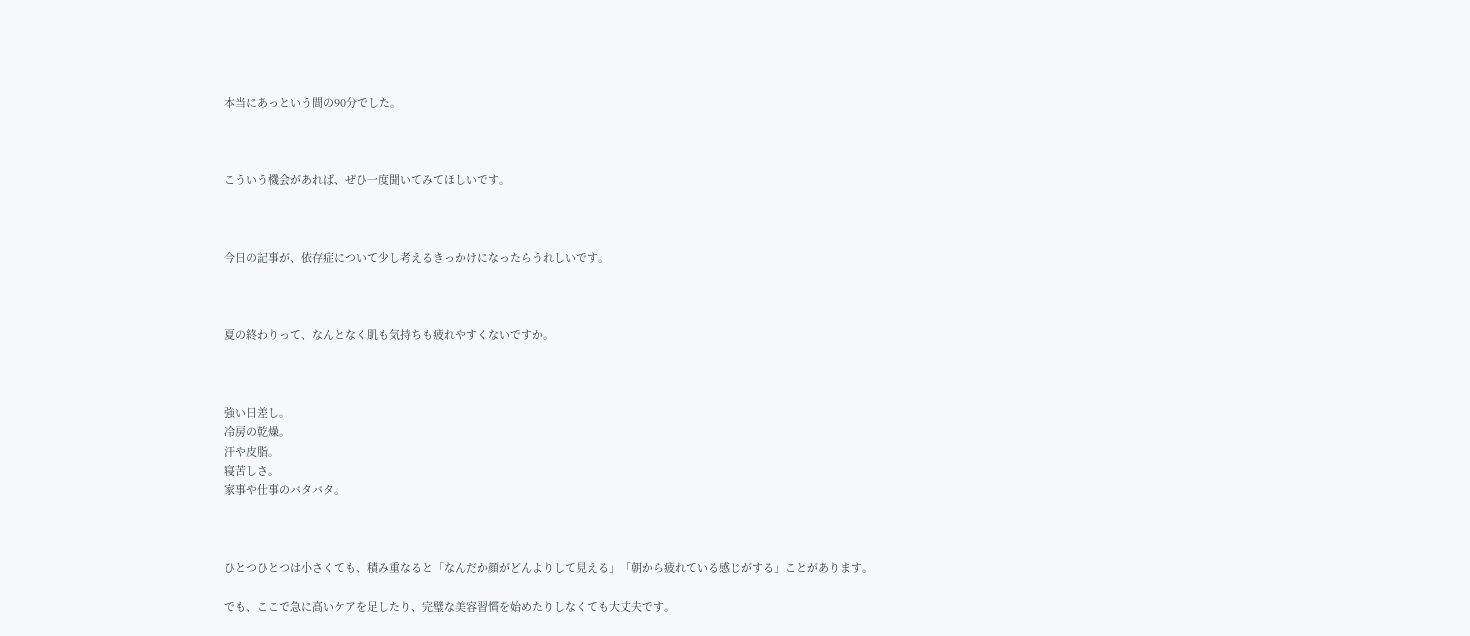本当にあっという間の90分でした。



こういう機会があれば、ぜひ一度聞いてみてほしいです。



今日の記事が、依存症について少し考えるきっかけになったらうれしいです。



夏の終わりって、なんとなく肌も気持ちも疲れやすくないですか。



強い日差し。
冷房の乾燥。
汗や皮脂。
寝苦しさ。
家事や仕事のバタバタ。



ひとつひとつは小さくても、積み重なると「なんだか顔がどんよりして見える」「朝から疲れている感じがする」ことがあります。

でも、ここで急に高いケアを足したり、完璧な美容習慣を始めたりしなくても大丈夫です。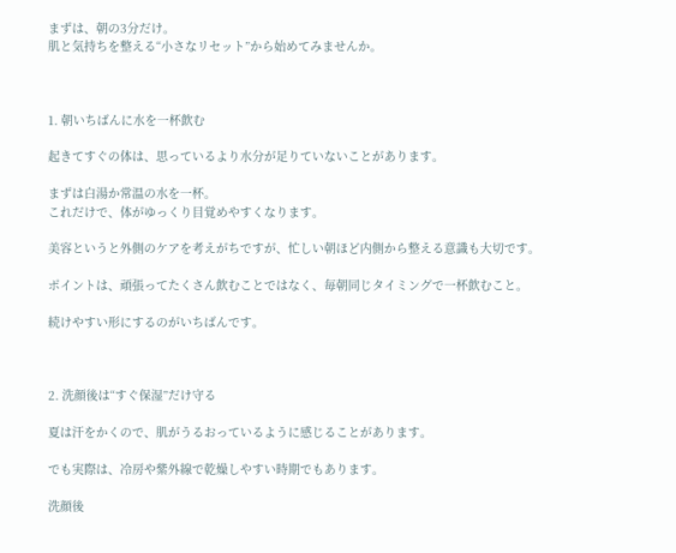まずは、朝の3分だけ。
肌と気持ちを整える“小さなリセット”から始めてみませんか。



1. 朝いちばんに水を一杯飲む

起きてすぐの体は、思っているより水分が足りていないことがあります。

まずは白湯か常温の水を一杯。
これだけで、体がゆっくり目覚めやすくなります。

美容というと外側のケアを考えがちですが、忙しい朝ほど内側から整える意識も大切です。

ポイントは、頑張ってたくさん飲むことではなく、毎朝同じタイミングで一杯飲むこと。

続けやすい形にするのがいちばんです。



2. 洗顔後は“すぐ保湿”だけ守る

夏は汗をかくので、肌がうるおっているように感じることがあります。

でも実際は、冷房や紫外線で乾燥しやすい時期でもあります。

洗顔後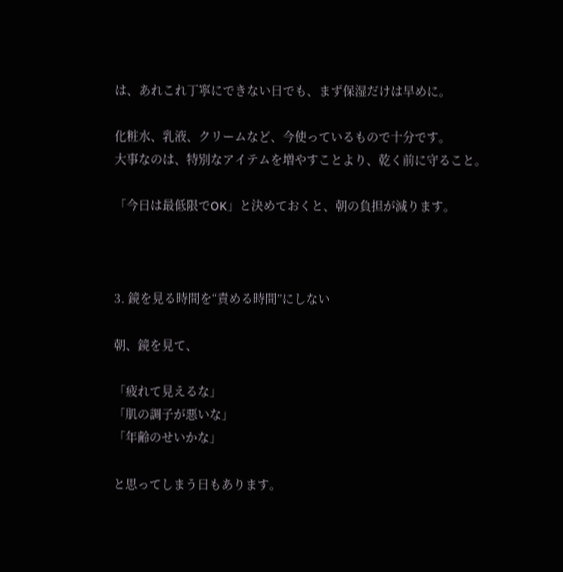は、あれこれ丁寧にできない日でも、まず保湿だけは早めに。

化粧水、乳液、クリームなど、今使っているもので十分です。
大事なのは、特別なアイテムを増やすことより、乾く前に守ること。

「今日は最低限でOK」と決めておくと、朝の負担が減ります。



3. 鏡を見る時間を“責める時間”にしない

朝、鏡を見て、

「疲れて見えるな」
「肌の調子が悪いな」
「年齢のせいかな」

と思ってしまう日もあります。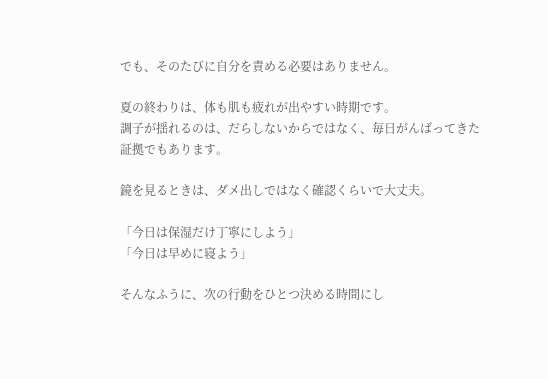でも、そのたびに自分を責める必要はありません。

夏の終わりは、体も肌も疲れが出やすい時期です。
調子が揺れるのは、だらしないからではなく、毎日がんばってきた証拠でもあります。

鏡を見るときは、ダメ出しではなく確認くらいで大丈夫。

「今日は保湿だけ丁寧にしよう」
「今日は早めに寝よう」

そんなふうに、次の行動をひとつ決める時間にし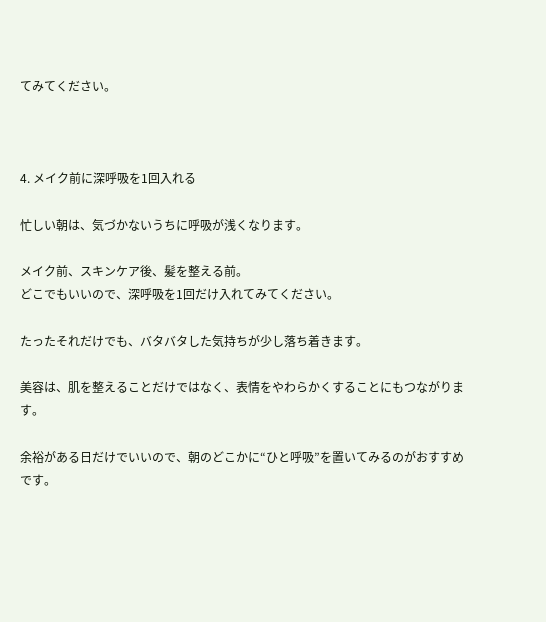てみてください。



4. メイク前に深呼吸を1回入れる

忙しい朝は、気づかないうちに呼吸が浅くなります。

メイク前、スキンケア後、髪を整える前。
どこでもいいので、深呼吸を1回だけ入れてみてください。

たったそれだけでも、バタバタした気持ちが少し落ち着きます。

美容は、肌を整えることだけではなく、表情をやわらかくすることにもつながります。

余裕がある日だけでいいので、朝のどこかに“ひと呼吸”を置いてみるのがおすすめです。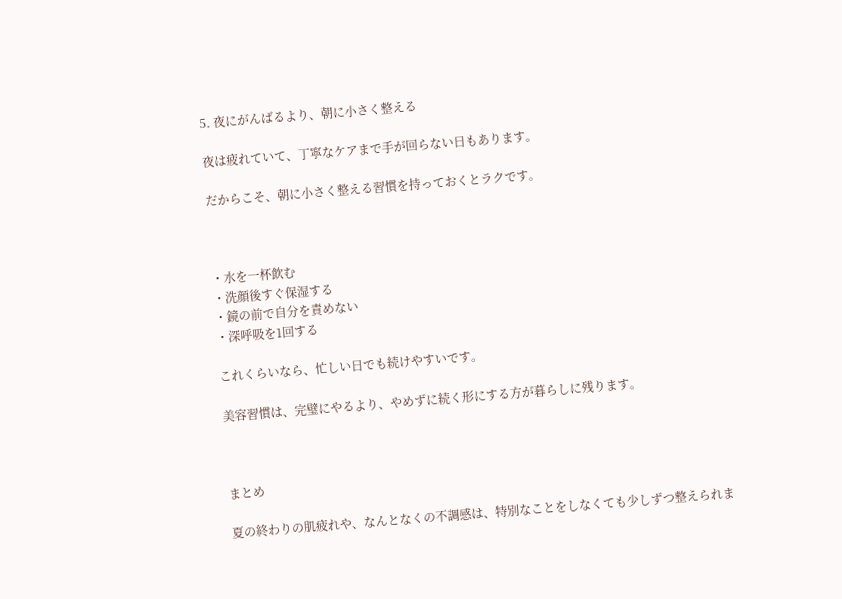5. 夜にがんばるより、朝に小さく整える

夜は疲れていて、丁寧なケアまで手が回らない日もあります。

だからこそ、朝に小さく整える習慣を持っておくとラクです。



・水を一杯飲む
・洗顔後すぐ保湿する
・鏡の前で自分を責めない
・深呼吸を1回する

これくらいなら、忙しい日でも続けやすいです。

美容習慣は、完璧にやるより、やめずに続く形にする方が暮らしに残ります。



まとめ

夏の終わりの肌疲れや、なんとなくの不調感は、特別なことをしなくても少しずつ整えられま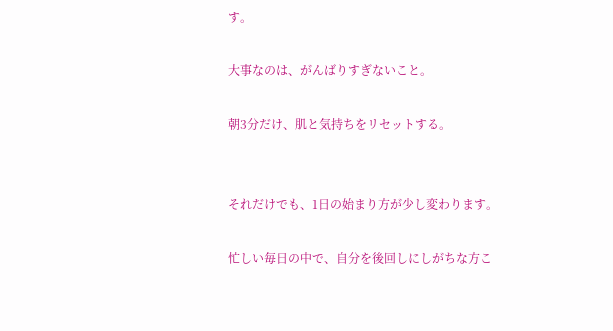す。

大事なのは、がんばりすぎないこと。

朝3分だけ、肌と気持ちをリセットする。


それだけでも、1日の始まり方が少し変わります。

忙しい毎日の中で、自分を後回しにしがちな方こ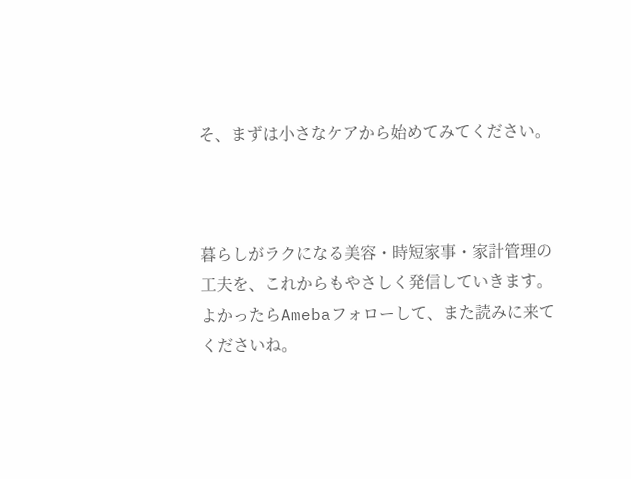そ、まずは小さなケアから始めてみてください。



暮らしがラクになる美容・時短家事・家計管理の工夫を、これからもやさしく発信していきます。
よかったらAmebaフォローして、また読みに来てくださいね。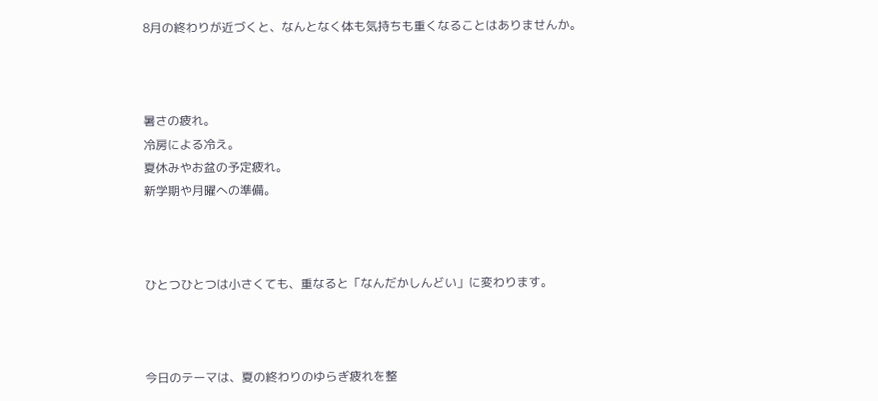8月の終わりが近づくと、なんとなく体も気持ちも重くなることはありませんか。



暑さの疲れ。
冷房による冷え。
夏休みやお盆の予定疲れ。
新学期や月曜への準備。



ひとつひとつは小さくても、重なると「なんだかしんどい」に変わります。



今日のテーマは、夏の終わりのゆらぎ疲れを整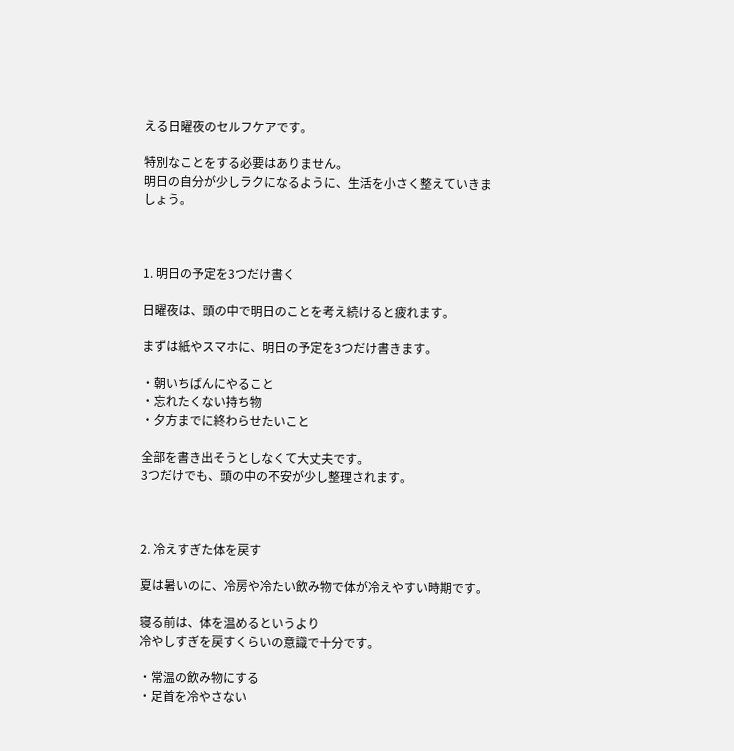える日曜夜のセルフケアです。

特別なことをする必要はありません。
明日の自分が少しラクになるように、生活を小さく整えていきましょう。



1. 明日の予定を3つだけ書く

日曜夜は、頭の中で明日のことを考え続けると疲れます。

まずは紙やスマホに、明日の予定を3つだけ書きます。

・朝いちばんにやること
・忘れたくない持ち物
・夕方までに終わらせたいこと

全部を書き出そうとしなくて大丈夫です。
3つだけでも、頭の中の不安が少し整理されます。



2. 冷えすぎた体を戻す

夏は暑いのに、冷房や冷たい飲み物で体が冷えやすい時期です。

寝る前は、体を温めるというより
冷やしすぎを戻すくらいの意識で十分です。

・常温の飲み物にする
・足首を冷やさない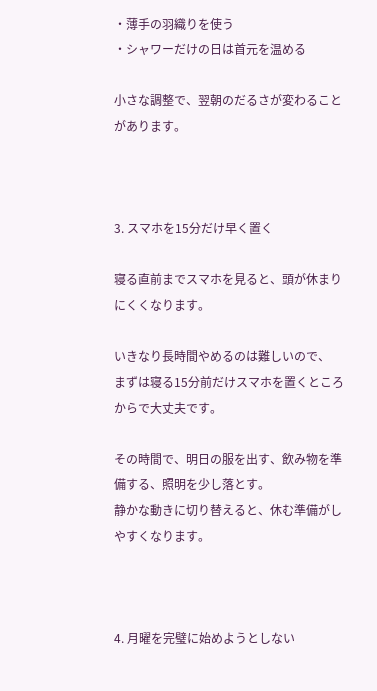・薄手の羽織りを使う
・シャワーだけの日は首元を温める

小さな調整で、翌朝のだるさが変わることがあります。



3. スマホを15分だけ早く置く

寝る直前までスマホを見ると、頭が休まりにくくなります。

いきなり長時間やめるのは難しいので、
まずは寝る15分前だけスマホを置くところからで大丈夫です。

その時間で、明日の服を出す、飲み物を準備する、照明を少し落とす。
静かな動きに切り替えると、休む準備がしやすくなります。



4. 月曜を完璧に始めようとしない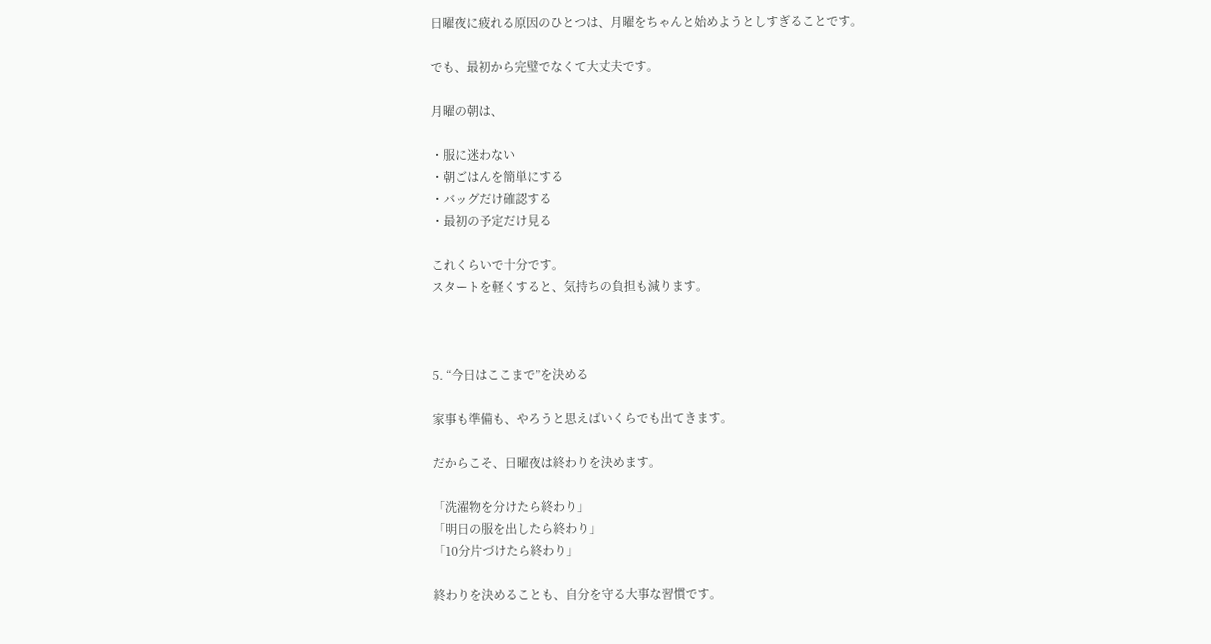日曜夜に疲れる原因のひとつは、月曜をちゃんと始めようとしすぎることです。

でも、最初から完璧でなくて大丈夫です。

月曜の朝は、

・服に迷わない
・朝ごはんを簡単にする
・バッグだけ確認する
・最初の予定だけ見る

これくらいで十分です。
スタートを軽くすると、気持ちの負担も減ります。



5. “今日はここまで”を決める

家事も準備も、やろうと思えばいくらでも出てきます。

だからこそ、日曜夜は終わりを決めます。

「洗濯物を分けたら終わり」
「明日の服を出したら終わり」
「10分片づけたら終わり」

終わりを決めることも、自分を守る大事な習慣です。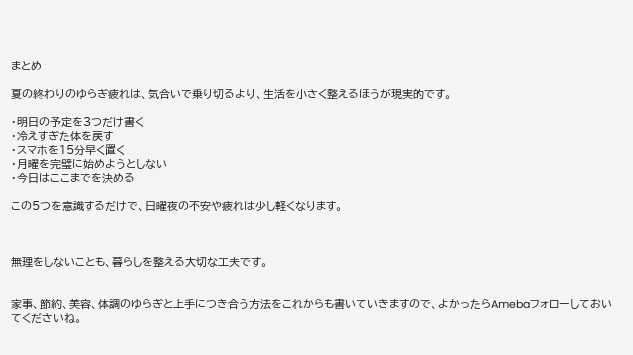まとめ

夏の終わりのゆらぎ疲れは、気合いで乗り切るより、生活を小さく整えるほうが現実的です。

・明日の予定を3つだけ書く
・冷えすぎた体を戻す
・スマホを15分早く置く
・月曜を完璧に始めようとしない
・今日はここまでを決める

この5つを意識するだけで、日曜夜の不安や疲れは少し軽くなります。



無理をしないことも、暮らしを整える大切な工夫です。


家事、節約、美容、体調のゆらぎと上手につき合う方法をこれからも書いていきますので、よかったらAmebaフォローしておいてくださいね。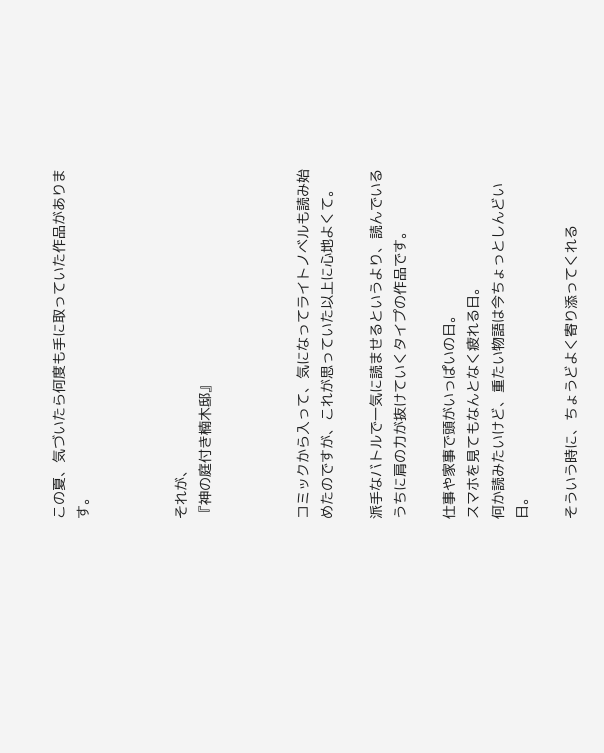この夏、気づいたら何度も手に取っていた作品があります。



それが、
『神の庭付き楠木邸』



コミックから入って、気になってライトノベルも読み始めたのですが、これが思っていた以上に心地よくて。

派手なバトルで一気に読ませるというより、読んでいるうちに肩の力が抜けていくタイプの作品です。

仕事や家事で頭がいっぱいの日。
スマホを見てもなんとなく疲れる日。
何か読みたいけど、重たい物語は今ちょっとしんどい日。

そういう時に、ちょうどよく寄り添ってくれる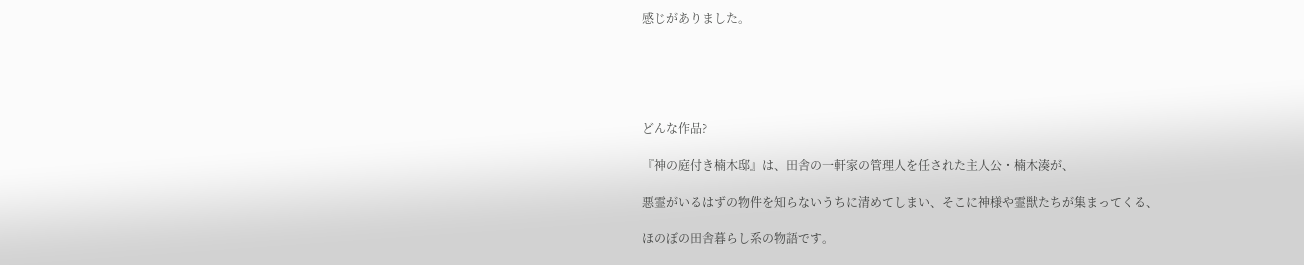感じがありました。





どんな作品?

『神の庭付き楠木邸』は、田舎の一軒家の管理人を任された主人公・楠木湊が、

悪霊がいるはずの物件を知らないうちに清めてしまい、そこに神様や霊獣たちが集まってくる、

ほのぼの田舎暮らし系の物語です。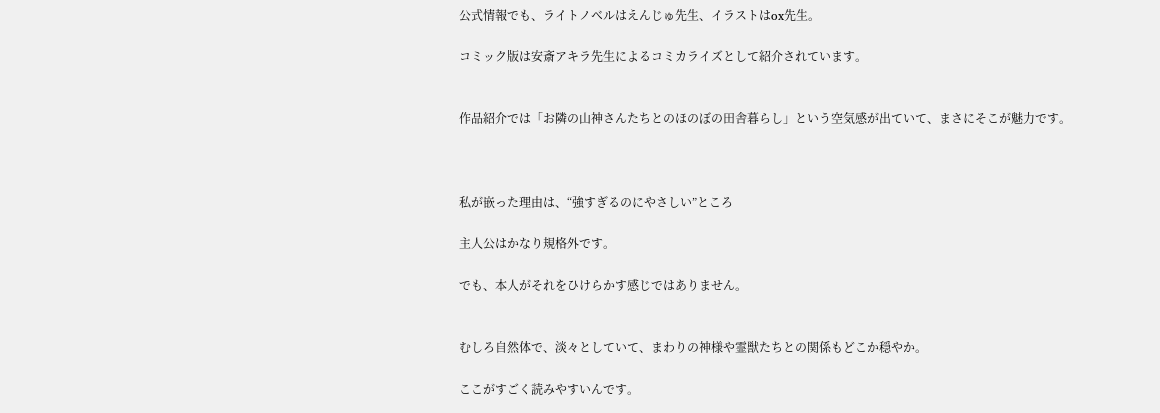公式情報でも、ライトノベルはえんじゅ先生、イラストはox先生。

コミック版は安斎アキラ先生によるコミカライズとして紹介されています。


作品紹介では「お隣の山神さんたちとのほのぼの田舎暮らし」という空気感が出ていて、まさにそこが魅力です。



私が嵌った理由は、“強すぎるのにやさしい”ところ

主人公はかなり規格外です。

でも、本人がそれをひけらかす感じではありません。


むしろ自然体で、淡々としていて、まわりの神様や霊獣たちとの関係もどこか穏やか。

ここがすごく読みやすいんです。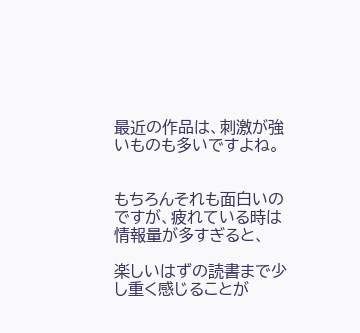最近の作品は、刺激が強いものも多いですよね。


もちろんそれも面白いのですが、疲れている時は情報量が多すぎると、

楽しいはずの読書まで少し重く感じることが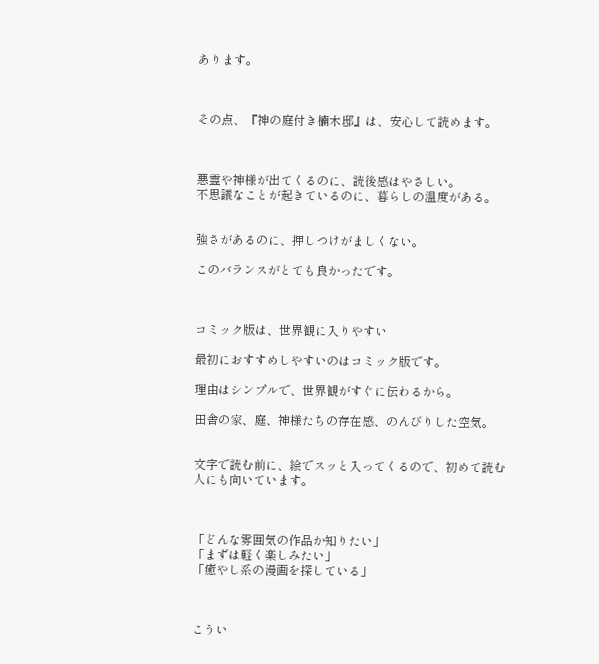あります。



その点、『神の庭付き楠木邸』は、安心して読めます。



悪霊や神様が出てくるのに、読後感はやさしい。
不思議なことが起きているのに、暮らしの温度がある。


強さがあるのに、押しつけがましくない。

このバランスがとても良かったです。



コミック版は、世界観に入りやすい

最初におすすめしやすいのはコミック版です。

理由はシンプルで、世界観がすぐに伝わるから。

田舎の家、庭、神様たちの存在感、のんびりした空気。


文字で読む前に、絵でスッと入ってくるので、初めて読む人にも向いています。



「どんな雰囲気の作品か知りたい」
「まずは軽く楽しみたい」
「癒やし系の漫画を探している」



こうい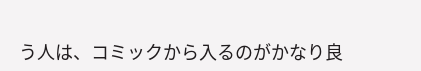う人は、コミックから入るのがかなり良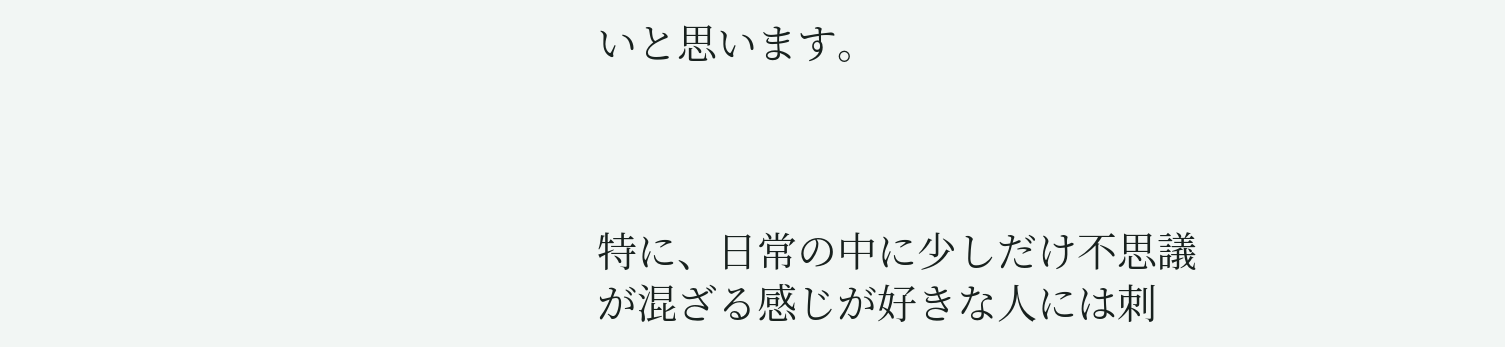いと思います。



特に、日常の中に少しだけ不思議が混ざる感じが好きな人には刺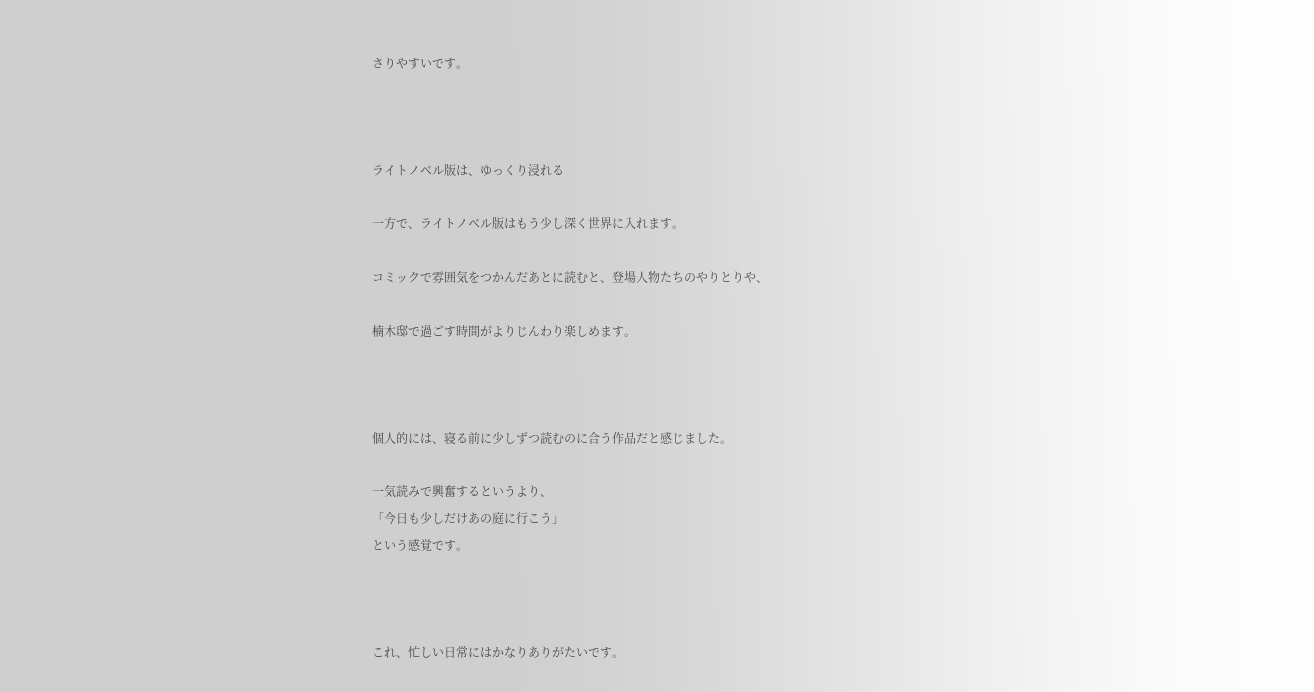さりやすいです。



ライトノベル版は、ゆっくり浸れる

一方で、ライトノベル版はもう少し深く世界に入れます。

コミックで雰囲気をつかんだあとに読むと、登場人物たちのやりとりや、

楠木邸で過ごす時間がよりじんわり楽しめます。



個人的には、寝る前に少しずつ読むのに合う作品だと感じました。

一気読みで興奮するというより、
「今日も少しだけあの庭に行こう」
という感覚です。



これ、忙しい日常にはかなりありがたいです。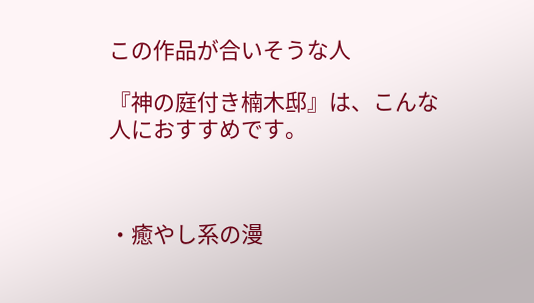この作品が合いそうな人

『神の庭付き楠木邸』は、こんな人におすすめです。



・癒やし系の漫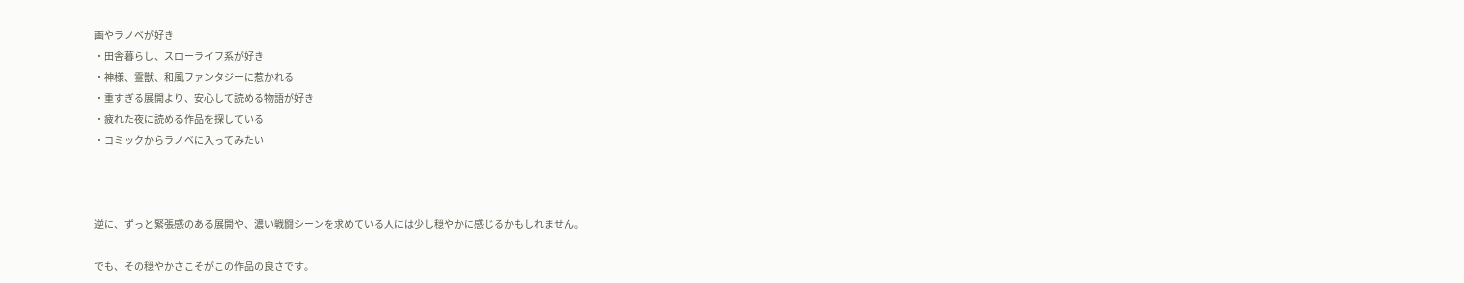画やラノベが好き
・田舎暮らし、スローライフ系が好き
・神様、霊獣、和風ファンタジーに惹かれる
・重すぎる展開より、安心して読める物語が好き
・疲れた夜に読める作品を探している
・コミックからラノベに入ってみたい



逆に、ずっと緊張感のある展開や、濃い戦闘シーンを求めている人には少し穏やかに感じるかもしれません。

でも、その穏やかさこそがこの作品の良さです。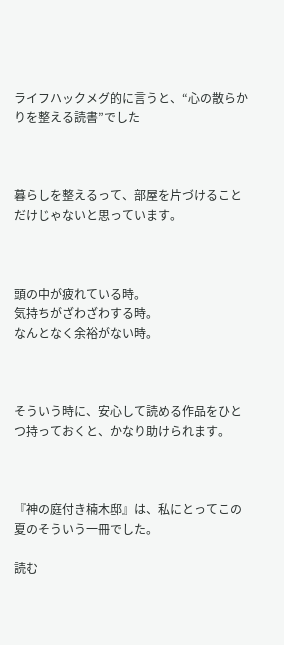ライフハックメグ的に言うと、“心の散らかりを整える読書”でした



暮らしを整えるって、部屋を片づけることだけじゃないと思っています。



頭の中が疲れている時。
気持ちがざわざわする時。
なんとなく余裕がない時。



そういう時に、安心して読める作品をひとつ持っておくと、かなり助けられます。



『神の庭付き楠木邸』は、私にとってこの夏のそういう一冊でした。

読む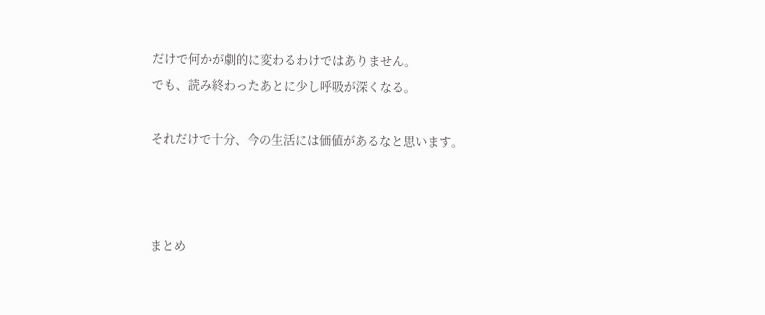だけで何かが劇的に変わるわけではありません。
でも、読み終わったあとに少し呼吸が深くなる。

それだけで十分、今の生活には価値があるなと思います。



まとめ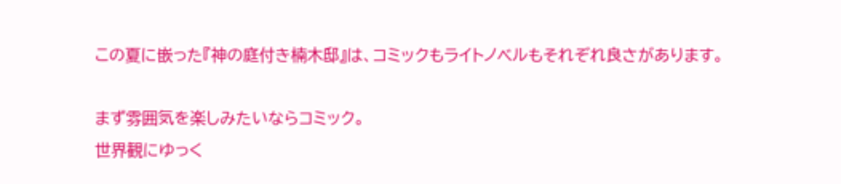この夏に嵌った『神の庭付き楠木邸』は、コミックもライトノベルもそれぞれ良さがあります。

まず雰囲気を楽しみたいならコミック。
世界観にゆっく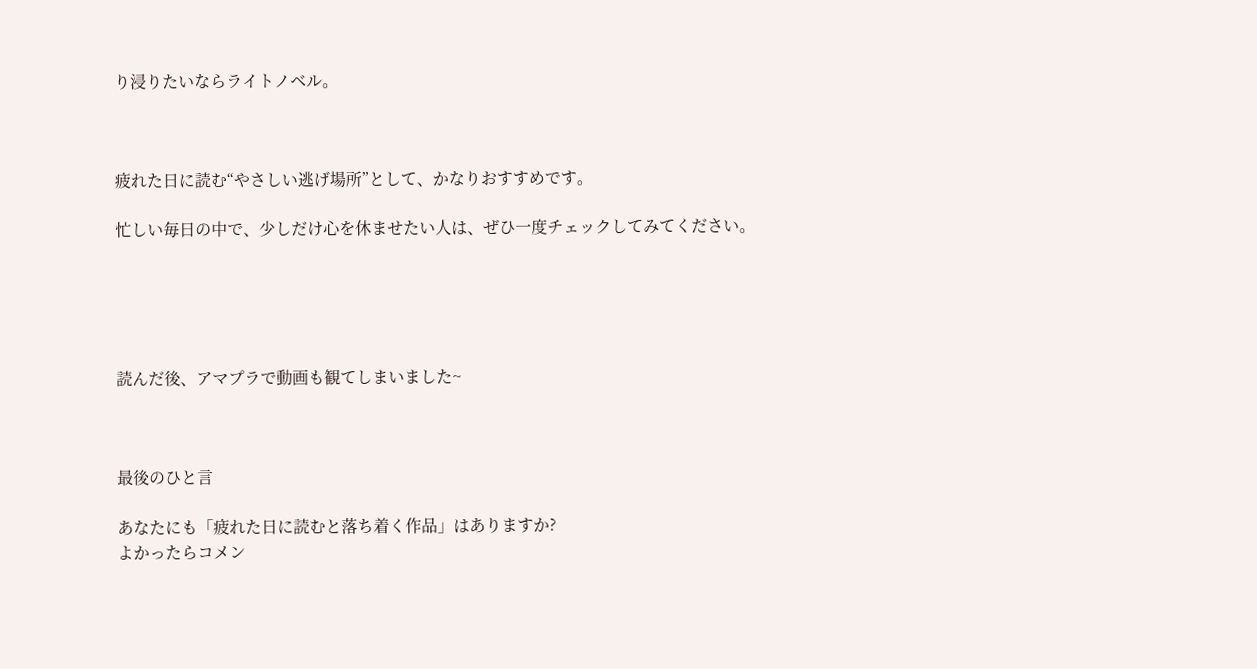り浸りたいならライトノベル。



疲れた日に読む“やさしい逃げ場所”として、かなりおすすめです。

忙しい毎日の中で、少しだけ心を休ませたい人は、ぜひ一度チェックしてみてください。





読んだ後、アマプラで動画も観てしまいました~



最後のひと言

あなたにも「疲れた日に読むと落ち着く作品」はありますか?
よかったらコメン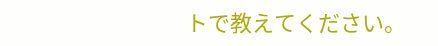トで教えてください。